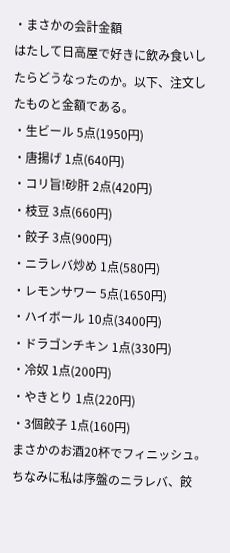・まさかの会計金額
はたして日高屋で好きに飲み食いしたらどうなったのか。以下、注文したものと金額である。
・生ビール 5点(1950円)
・唐揚げ 1点(640円)
・コリ旨!砂肝 2点(420円)
・枝豆 3点(660円)
・餃子 3点(900円)
・ニラレバ炒め 1点(580円)
・レモンサワー 5点(1650円)
・ハイボール 10点(3400円)
・ドラゴンチキン 1点(330円)
・冷奴 1点(200円)
・やきとり 1点(220円)
・3個餃子 1点(160円)
まさかのお酒20杯でフィニッシュ。ちなみに私は序盤のニラレバ、餃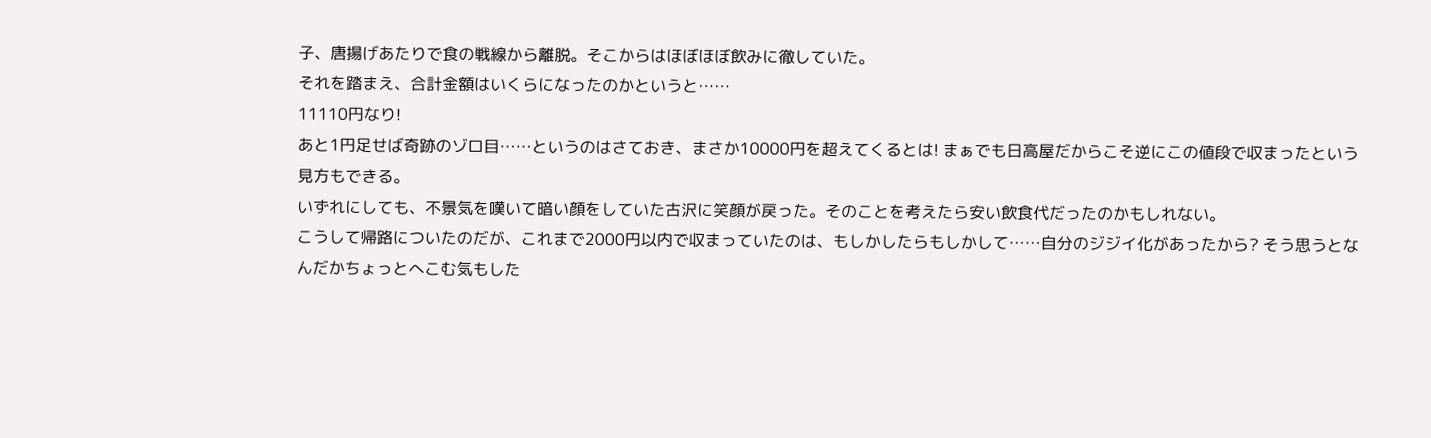子、唐揚げあたりで食の戦線から離脱。そこからはほぼほぼ飲みに徹していた。
それを踏まえ、合計金額はいくらになったのかというと……
11110円なり!
あと1円足せば奇跡のゾロ目……というのはさておき、まさか10000円を超えてくるとは! まぁでも日高屋だからこそ逆にこの値段で収まったという見方もできる。
いずれにしても、不景気を嘆いて暗い顔をしていた古沢に笑顔が戻った。そのことを考えたら安い飲食代だったのかもしれない。
こうして帰路についたのだが、これまで2000円以内で収まっていたのは、もしかしたらもしかして……自分のジジイ化があったから? そう思うとなんだかちょっとへこむ気もした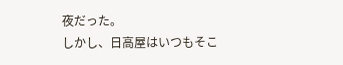夜だった。
しかし、日高屋はいつもそこ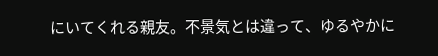にいてくれる親友。不景気とは違って、ゆるやかに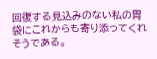回復する見込みのない私の胃袋にこれからも寄り添ってくれそうである。